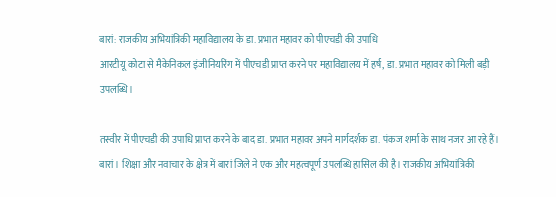बारां: राजकीय अभियांत्रिकी महाविद्यालय के डा. प्रभात महावर को पीएचडी की उपाधि
आरटीयू कोटा से मैकेनिकल इंजीनियरिंग में पीएचडी प्राप्त करने पर महाविद्यालय में हर्ष, डा. प्रभात महावर को मिली बड़ी उपलब्धि।

तस्वीर में पीएचडी की उपाधि प्राप्त करने के बाद डा. प्रभात महावर अपने मार्गदर्शक डा. पंकज शर्मा के साथ नजर आ रहे हैं।
बारां। शिक्षा और नवाचार के क्षेत्र में बारां जिले ने एक और महत्वपूर्ण उपलब्धि हासिल की है। राजकीय अभियांत्रिकी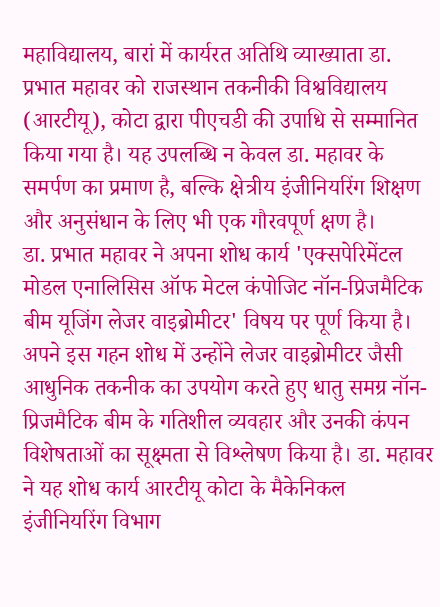महाविद्यालय, बारां में कार्यरत अतिथि व्याख्याता डा. प्रभात महावर को राजस्थान तकनीकी विश्वविद्यालय (आरटीयू), कोटा द्वारा पीएचडी की उपाधि से सम्मानित किया गया है। यह उपलब्धि न केवल डा. महावर के समर्पण का प्रमाण है, बल्कि क्षेत्रीय इंजीनियरिंग शिक्षण और अनुसंधान के लिए भी एक गौरवपूर्ण क्षण है।
डा. प्रभात महावर ने अपना शोध कार्य 'एक्सपेरिमेंटल मोडल एनालिसिस ऑफ मेटल कंपोजिट नॉन-प्रिजमैटिक बीम यूजिंग लेजर वाइब्रोमीटर' विषय पर पूर्ण किया है। अपने इस गहन शोध में उन्होंने लेजर वाइब्रोमीटर जैसी आधुनिक तकनीक का उपयोग करते हुए धातु समग्र नॉन-प्रिजमैटिक बीम के गतिशील व्यवहार और उनकी कंपन विशेषताओं का सूक्ष्मता से विश्लेषण किया है। डा. महावर ने यह शोध कार्य आरटीयू कोटा के मैकेनिकल इंजीनियरिंग विभाग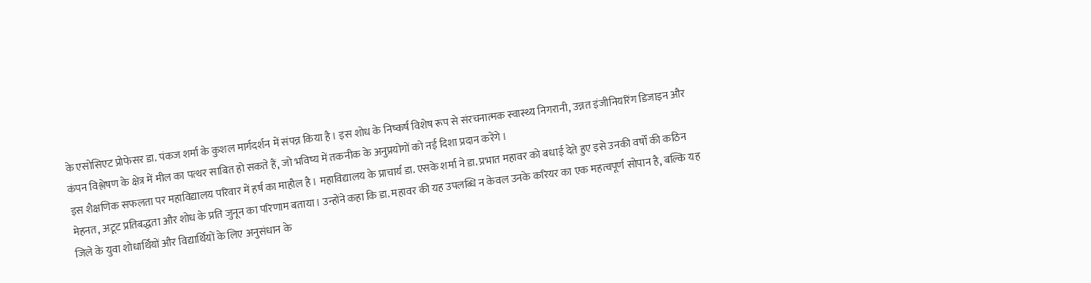के एसोसिएट प्रोफेसर डा. पंकज शर्मा के कुशल मार्गदर्शन में संपन्न किया है। इस शोध के निष्कर्ष विशेष रूप से संरचनात्मक स्वास्थ्य निगरानी, उन्नत इंजीनियरिंग डिजाइन और कंपन विश्लेषण के क्षेत्र में मील का पत्थर साबित हो सकते हैं, जो भविष्य में तकनीक के अनुप्रयोगों को नई दिशा प्रदान करेंगे।
इस शैक्षणिक सफलता पर महाविद्यालय परिवार में हर्ष का माहौल है। महाविद्यालय के प्राचार्य डा. एसके शर्मा ने डा. प्रभात महावर को बधाई देते हुए इसे उनकी वर्षों की कठिन मेहनत, अटूट प्रतिबद्धता और शोध के प्रति जुनून का परिणाम बताया। उन्होंने कहा कि डा. महावर की यह उपलब्धि न केवल उनके करियर का एक महत्वपूर्ण सोपान है, बल्कि यह जिले के युवा शोधार्थियों और विद्यार्थियों के लिए अनुसंधान के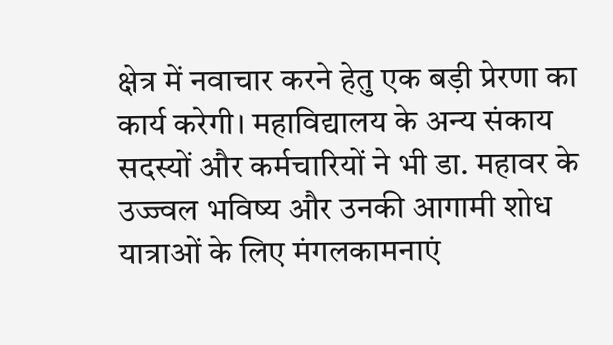क्षेत्र में नवाचार करने हेतु एक बड़ी प्रेरणा का कार्य करेगी। महाविद्यालय के अन्य संकाय सदस्यों और कर्मचारियों ने भी डा. महावर के उज्ज्वल भविष्य और उनकी आगामी शोध यात्राओं के लिए मंगलकामनाएं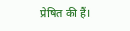प्रेषित की हैं।